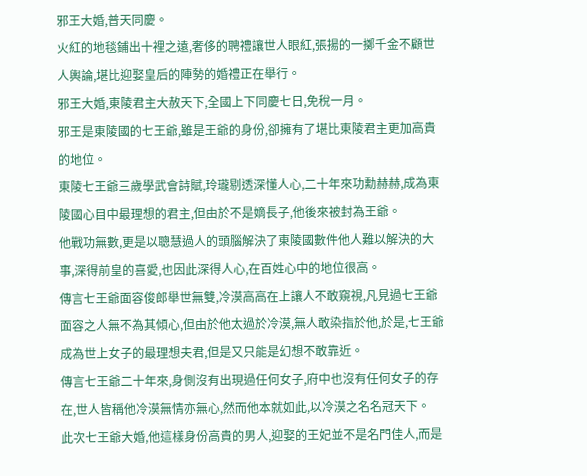邪王大婚,普天同慶。
火紅的地毯鋪出十裡之遠,奢侈的聘禮讓世人眼紅,張揚的一擲千金不顧世人輿論,堪比迎娶皇后的陣勢的婚禮正在舉行。
邪王大婚,東陵君主大赦天下,全國上下同慶七日,免稅一月。
邪王是東陵國的七王爺,雖是王爺的身份,卻擁有了堪比東陵君主更加高貴的地位。
東陵七王爺三歲學武會詩賦,玲瓏剔透深懂人心,二十年來功勳赫赫,成為東陵國心目中最理想的君主,但由於不是嫡長子,他後來被封為王爺。
他戰功無數,更是以聰慧過人的頭腦解決了東陵國數件他人難以解決的大事,深得前皇的喜愛,也因此深得人心,在百姓心中的地位很高。
傳言七王爺面容俊郎舉世無雙,冷漠高高在上讓人不敢窺視,凡見過七王爺面容之人無不為其傾心,但由於他太過於冷漠,無人敢染指於他,於是,七王爺成為世上女子的最理想夫君,但是又只能是幻想不敢靠近。
傳言七王爺二十年來,身側沒有出現過任何女子,府中也沒有任何女子的存在,世人皆稱他冷漠無情亦無心,然而他本就如此,以冷漠之名名冠天下。
此次七王爺大婚,他這樣身份高貴的男人,迎娶的王妃並不是名門佳人,而是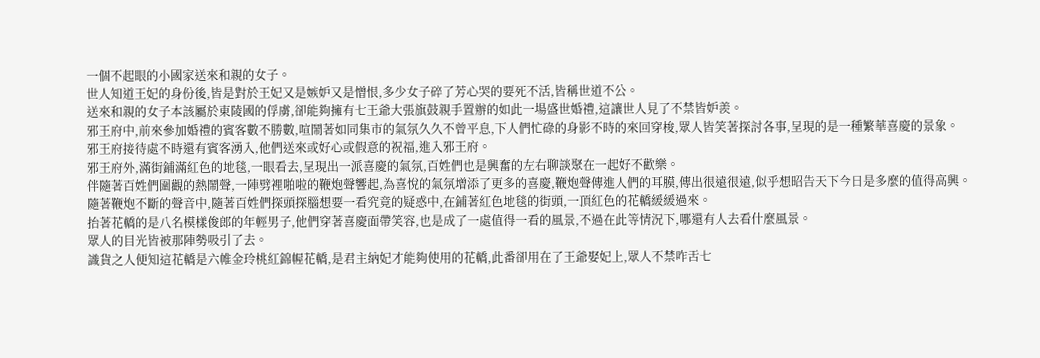一個不起眼的小國家送來和親的女子。
世人知道王妃的身份後,皆是對於王妃又是嫉妒又是憎恨,多少女子碎了芳心哭的要死不活,皆稱世道不公。
送來和親的女子本該屬於東陵國的俘虜,卻能夠擁有七王爺大張旗鼓親手置辦的如此一場盛世婚禮,這讓世人見了不禁皆妒羨。
邪王府中,前來參加婚禮的賓客數不勝數,喧鬧著如同集市的氣氛久久不曾平息,下人們忙碌的身影不時的來回穿梭,眾人皆笑著探討各事,呈現的是一種繁華喜慶的景象。
邪王府接待處不時還有賓客湧入,他們送來或好心或假意的祝福,進入邪王府。
邪王府外,滿街鋪滿紅色的地毯,一眼看去,呈現出一派喜慶的氣氛,百姓們也是興奮的左右聊談聚在一起好不歡樂。
伴隨著百姓們圍觀的熱鬧聲,一陣劈裡啪啦的鞭炮聲響起,為喜悅的氣氛增添了更多的喜慶,鞭炮聲傳進人們的耳膜,傳出很遠很遠,似乎想昭告天下今日是多麼的值得高興。
隨著鞭炮不斷的聲音中,隨著百姓們探頭探腦想要一看究竟的疑惑中,在鋪著紅色地毯的街頭,一頂紅色的花轎緩緩過來。
抬著花轎的是八名模樣俊郎的年輕男子,他們穿著喜慶面帶笑容,也是成了一處值得一看的風景,不過在此等情況下,哪還有人去看什麼風景。
眾人的目光皆被那陣勢吸引了去。
識貨之人便知這花轎是六帷金玲桃紅錦幄花轎,是君主納妃才能夠使用的花轎,此番卻用在了王爺娶妃上,眾人不禁咋舌七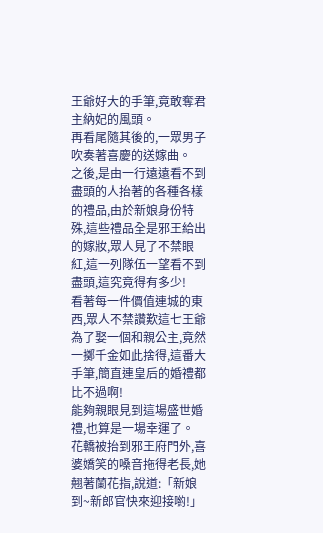王爺好大的手筆,竟敢奪君主納妃的風頭。
再看尾隨其後的,一眾男子吹奏著喜慶的送嫁曲。
之後,是由一行遠遠看不到盡頭的人抬著的各種各樣的禮品,由於新娘身份特殊,這些禮品全是邪王給出的嫁妝,眾人見了不禁眼紅,這一列隊伍一望看不到盡頭,這究竟得有多少!
看著每一件價值連城的東西,眾人不禁讚歎這七王爺為了娶一個和親公主,竟然一擲千金如此捨得,這番大手筆,簡直連皇后的婚禮都比不過啊!
能夠親眼見到這場盛世婚禮,也算是一場幸運了。
花轎被抬到邪王府門外,喜婆嬌笑的嗓音拖得老長,她翹著蘭花指,說道:「新娘到~新郎官快來迎接喲!」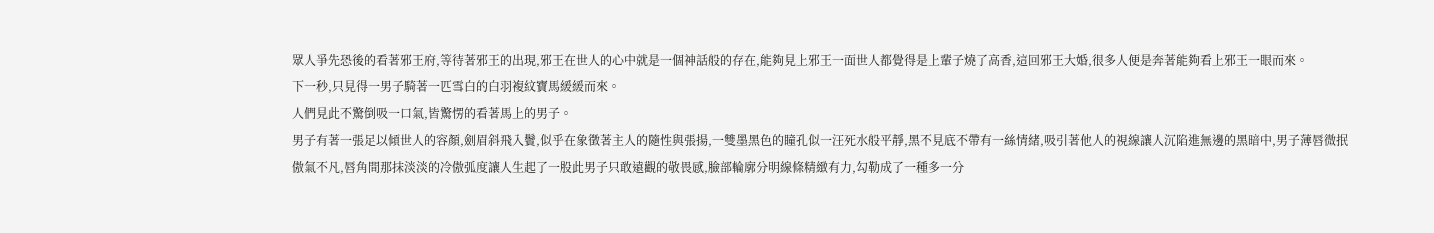眾人爭先恐後的看著邪王府,等待著邪王的出現,邪王在世人的心中就是一個神話般的存在,能夠見上邪王一面世人都覺得是上輩子燒了高香,這回邪王大婚,很多人便是奔著能夠看上邪王一眼而來。
下一秒,只見得一男子騎著一匹雪白的白羽複紋寶馬緩緩而來。
人們見此不驚倒吸一口氣,皆驚愣的看著馬上的男子。
男子有著一張足以傾世人的容顏,劍眉斜飛入鬢,似乎在象徵著主人的隨性與張揚,一雙墨黑色的瞳孔似一汪死水般平靜,黑不見底不帶有一絲情緒,吸引著他人的視線讓人沉陷進無邊的黑暗中,男子薄唇微抿傲氣不凡,唇角間那抹淡淡的冷傲弧度讓人生起了一股此男子只敢遠觀的敬畏感,臉部輪廓分明線條精緻有力,勾勒成了一種多一分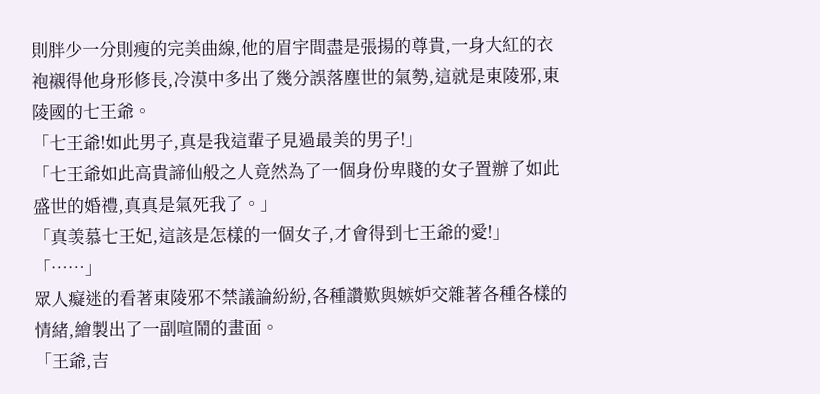則胖少一分則瘦的完美曲線,他的眉宇間盡是張揚的尊貴,一身大紅的衣袍襯得他身形修長,冷漠中多出了幾分誤落塵世的氣勢,這就是東陵邪,東陵國的七王爺。
「七王爺!如此男子,真是我這輩子見過最美的男子!」
「七王爺如此高貴諦仙般之人竟然為了一個身份卑賤的女子置辦了如此盛世的婚禮,真真是氣死我了。」
「真羡慕七王妃,這該是怎樣的一個女子,才會得到七王爺的愛!」
「……」
眾人癡迷的看著東陵邪不禁議論紛紛,各種讚歎與嫉妒交雜著各種各樣的情緒,繪製出了一副喧鬧的畫面。
「王爺,吉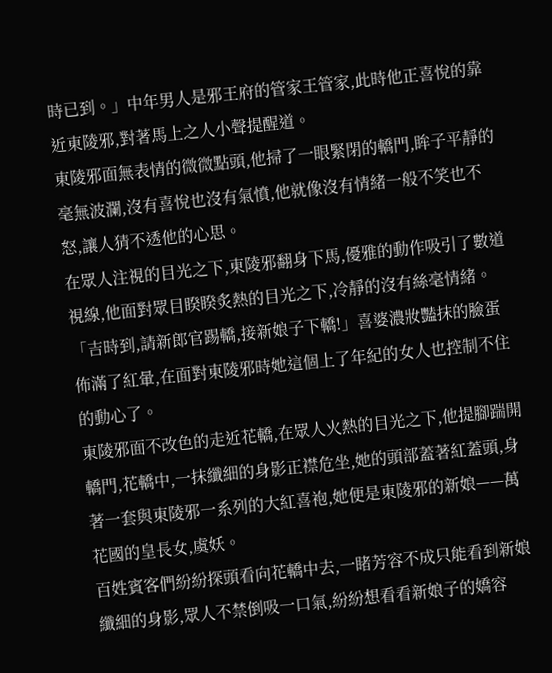時已到。」中年男人是邪王府的管家王管家,此時他正喜悅的靠近東陵邪,對著馬上之人小聲提醒道。
東陵邪面無表情的微微點頭,他掃了一眼緊閉的轎門,眸子平靜的毫無波瀾,沒有喜悅也沒有氣憤,他就像沒有情緒一般不笑也不怒,讓人猜不透他的心思。
在眾人注視的目光之下,東陵邪翻身下馬,優雅的動作吸引了數道視線,他面對眾目睽睽炙熱的目光之下,冷靜的沒有絲毫情緒。
「吉時到,請新郎官踢轎,接新娘子下轎!」喜婆濃妝豔抹的臉蛋佈滿了紅暈,在面對東陵邪時她這個上了年紀的女人也控制不住的動心了。
東陵邪面不改色的走近花轎,在眾人火熱的目光之下,他提腳踹開轎門,花轎中,一抹纖細的身影正襟危坐,她的頭部蓋著紅蓋頭,身著一套與東陵邪一系列的大紅喜袍,她便是東陵邪的新娘——萬花國的皇長女,虞妖。
百姓賓客們紛紛探頭看向花轎中去,一睹芳容不成只能看到新娘纖細的身影,眾人不禁倒吸一口氣,紛紛想看看新娘子的嬌容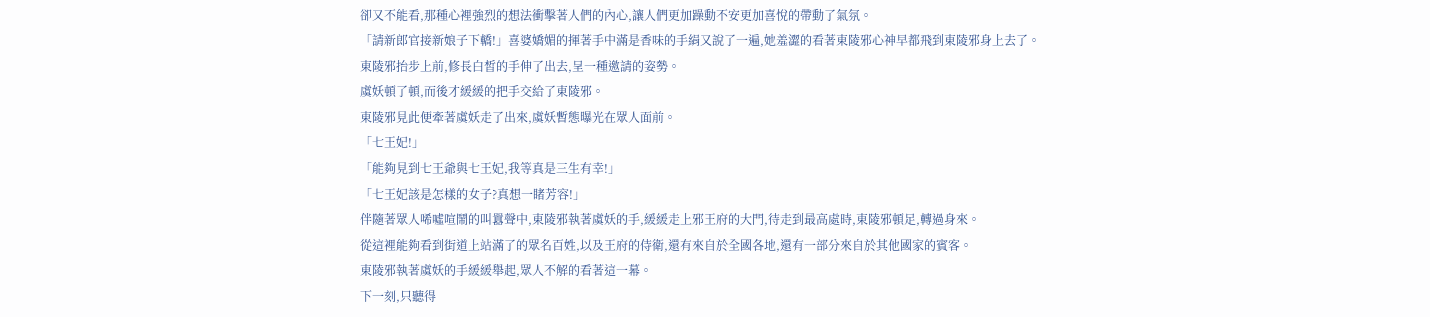卻又不能看,那種心裡強烈的想法衝擊著人們的內心,讓人們更加躁動不安更加喜悅的帶動了氣氛。
「請新郎官接新娘子下轎!」喜婆嬌媚的揮著手中滿是香味的手絹又說了一遍,她羞澀的看著東陵邪心神早都飛到東陵邪身上去了。
東陵邪抬步上前,修長白皙的手伸了出去,呈一種邀請的姿勢。
虞妖頓了頓,而後才緩緩的把手交給了東陵邪。
東陵邪見此便牽著虞妖走了出來,虞妖暫態曝光在眾人面前。
「七王妃!」
「能夠見到七王爺與七王妃,我等真是三生有幸!」
「七王妃該是怎樣的女子?真想一睹芳容!」
伴隨著眾人唏噓喧鬧的叫囂聲中,東陵邪執著虞妖的手,緩緩走上邪王府的大門,待走到最高處時,東陵邪頓足,轉過身來。
從這裡能夠看到街道上站滿了的眾名百姓,以及王府的侍衛,還有來自於全國各地,還有一部分來自於其他國家的賓客。
東陵邪執著虞妖的手緩緩舉起,眾人不解的看著這一幕。
下一刻,只聽得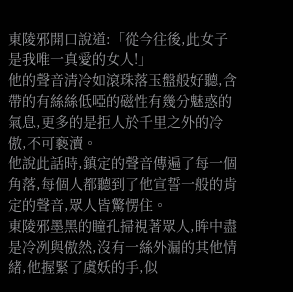東陵邪開口說道:「從今往後,此女子是我唯一真愛的女人!」
他的聲音清冷如滾珠落玉盤般好聽,含帶的有絲絲低啞的磁性有幾分魅惑的氣息,更多的是拒人於千里之外的冷傲,不可褻瀆。
他說此話時,鎮定的聲音傳遍了每一個角落,每個人都聽到了他宣誓一般的肯定的聲音,眾人皆驚愣住。
東陵邪墨黑的瞳孔掃視著眾人,眸中盡是冷冽與傲然,沒有一絲外漏的其他情緒,他握緊了虞妖的手,似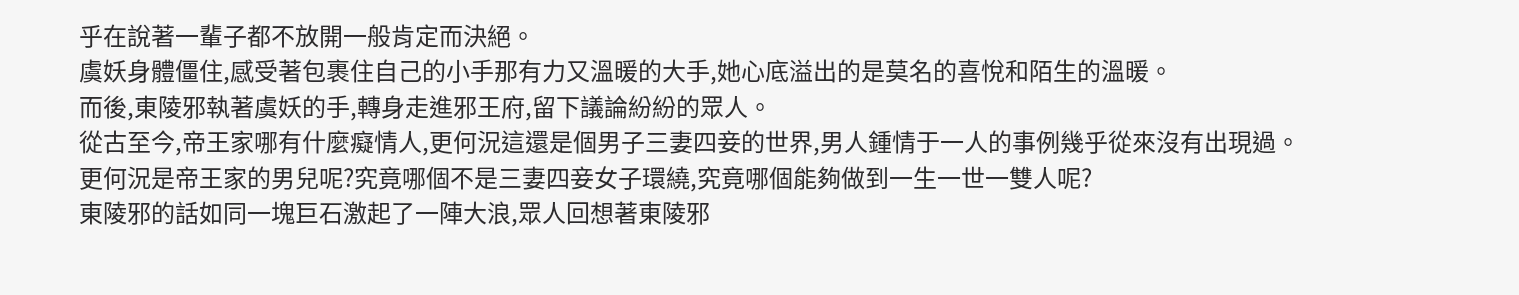乎在說著一輩子都不放開一般肯定而決絕。
虞妖身體僵住,感受著包裹住自己的小手那有力又溫暖的大手,她心底溢出的是莫名的喜悅和陌生的溫暖。
而後,東陵邪執著虞妖的手,轉身走進邪王府,留下議論紛紛的眾人。
從古至今,帝王家哪有什麼癡情人,更何況這還是個男子三妻四妾的世界,男人鍾情于一人的事例幾乎從來沒有出現過。
更何況是帝王家的男兒呢?究竟哪個不是三妻四妾女子環繞,究竟哪個能夠做到一生一世一雙人呢?
東陵邪的話如同一塊巨石激起了一陣大浪,眾人回想著東陵邪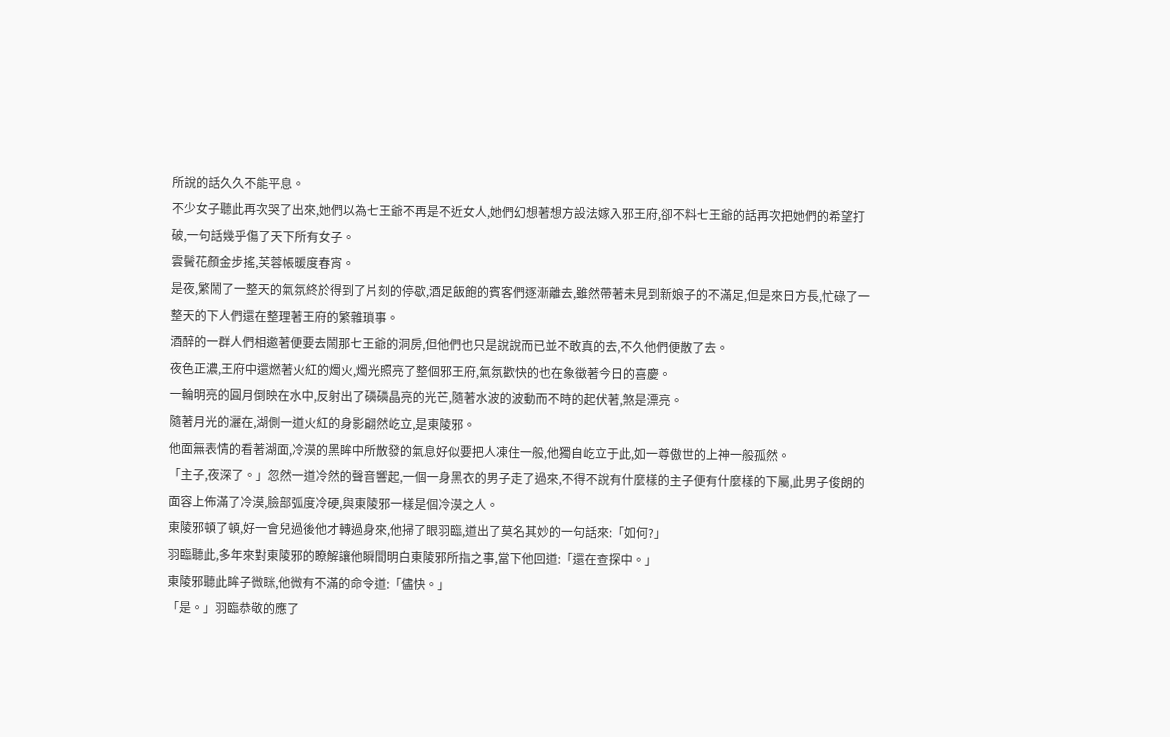所說的話久久不能平息。
不少女子聽此再次哭了出來,她們以為七王爺不再是不近女人,她們幻想著想方設法嫁入邪王府,卻不料七王爺的話再次把她們的希望打破,一句話幾乎傷了天下所有女子。
雲鬢花顏金步搖,芙蓉帳暖度春宵。
是夜,繁鬧了一整天的氣氛終於得到了片刻的停歇,酒足飯飽的賓客們逐漸離去,雖然帶著未見到新娘子的不滿足,但是來日方長,忙碌了一整天的下人們還在整理著王府的繁雜瑣事。
酒醉的一群人們相邀著便要去鬧那七王爺的洞房,但他們也只是說說而已並不敢真的去,不久他們便散了去。
夜色正濃,王府中還燃著火紅的燭火,燭光照亮了整個邪王府,氣氛歡快的也在象徵著今日的喜慶。
一輪明亮的圓月倒映在水中,反射出了磷磷晶亮的光芒,隨著水波的波動而不時的起伏著,煞是漂亮。
隨著月光的灑在,湖側一道火紅的身影翩然屹立,是東陵邪。
他面無表情的看著湖面,冷漠的黑眸中所散發的氣息好似要把人凍住一般,他獨自屹立于此,如一尊傲世的上神一般孤然。
「主子,夜深了。」忽然一道冷然的聲音響起,一個一身黑衣的男子走了過來,不得不說有什麼樣的主子便有什麼樣的下屬,此男子俊朗的面容上佈滿了冷漠,臉部弧度冷硬,與東陵邪一樣是個冷漠之人。
東陵邪頓了頓,好一會兒過後他才轉過身來,他掃了眼羽臨,道出了莫名其妙的一句話來:「如何?」
羽臨聽此,多年來對東陵邪的瞭解讓他瞬間明白東陵邪所指之事,當下他回道:「還在查探中。」
東陵邪聽此眸子微眯,他微有不滿的命令道:「儘快。」
「是。」羽臨恭敬的應了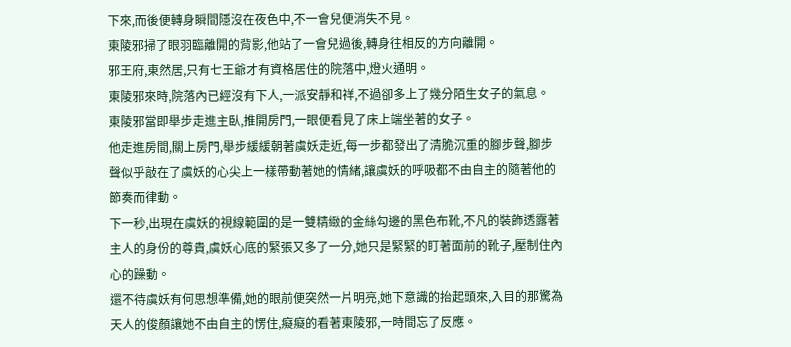下來,而後便轉身瞬間隱沒在夜色中,不一會兒便消失不見。
東陵邪掃了眼羽臨離開的背影,他站了一會兒過後,轉身往相反的方向離開。
邪王府,東然居,只有七王爺才有資格居住的院落中,燈火通明。
東陵邪來時,院落內已經沒有下人,一派安靜和祥,不過卻多上了幾分陌生女子的氣息。
東陵邪當即舉步走進主臥,推開房門,一眼便看見了床上端坐著的女子。
他走進房間,關上房門,舉步緩緩朝著虞妖走近,每一步都發出了清脆沉重的腳步聲,腳步聲似乎敲在了虞妖的心尖上一樣帶動著她的情緒,讓虞妖的呼吸都不由自主的隨著他的節奏而律動。
下一秒,出現在虞妖的視線範圍的是一雙精緻的金絲勾邊的黑色布靴,不凡的裝飾透露著主人的身份的尊貴,虞妖心底的緊張又多了一分,她只是緊緊的盯著面前的靴子,壓制住內心的躁動。
還不待虞妖有何思想準備,她的眼前便突然一片明亮,她下意識的抬起頭來,入目的那驚為天人的俊顏讓她不由自主的愣住,癡癡的看著東陵邪,一時間忘了反應。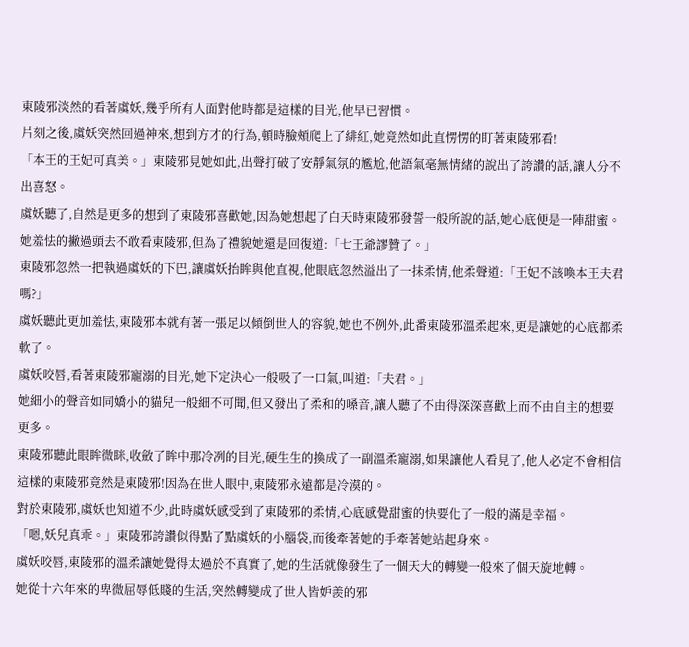東陵邪淡然的看著虞妖,幾乎所有人面對他時都是這樣的目光,他早已習慣。
片刻之後,虞妖突然回過神來,想到方才的行為,頓時臉頰爬上了緋紅,她竟然如此直愣愣的盯著東陵邪看!
「本王的王妃可真美。」東陵邪見她如此,出聲打破了安靜氣氛的尷尬,他語氣毫無情緒的說出了誇讚的話,讓人分不出喜怒。
虞妖聽了,自然是更多的想到了東陵邪喜歡她,因為她想起了白天時東陵邪發誓一般所說的話,她心底便是一陣甜蜜。
她羞怯的撇過頭去不敢看東陵邪,但為了禮貌她還是回復道:「七王爺謬贊了。」
東陵邪忽然一把執過虞妖的下巴,讓虞妖抬眸與他直視,他眼底忽然溢出了一抹柔情,他柔聲道:「王妃不該喚本王夫君嗎?」
虞妖聽此更加羞怯,東陵邪本就有著一張足以傾倒世人的容貌,她也不例外,此番東陵邪溫柔起來,更是讓她的心底都柔軟了。
虞妖咬唇,看著東陵邪寵溺的目光,她下定決心一般吸了一口氣,叫道:「夫君。」
她細小的聲音如同嬌小的貓兒一般細不可聞,但又發出了柔和的嗓音,讓人聽了不由得深深喜歡上而不由自主的想要更多。
東陵邪聽此眼眸微眯,收斂了眸中那冷冽的目光,硬生生的換成了一副溫柔寵溺,如果讓他人看見了,他人必定不會相信這樣的東陵邪竟然是東陵邪!因為在世人眼中,東陵邪永遠都是冷漠的。
對於東陵邪,虞妖也知道不少,此時虞妖感受到了東陵邪的柔情,心底感覺甜蜜的快要化了一般的滿是幸福。
「嗯,妖兒真乖。」東陵邪誇讚似得點了點虞妖的小腦袋,而後牽著她的手牽著她站起身來。
虞妖咬唇,東陵邪的溫柔讓她覺得太過於不真實了,她的生活就像發生了一個天大的轉變一般來了個天旋地轉。
她從十六年來的卑微屈辱低賤的生活,突然轉變成了世人皆妒羨的邪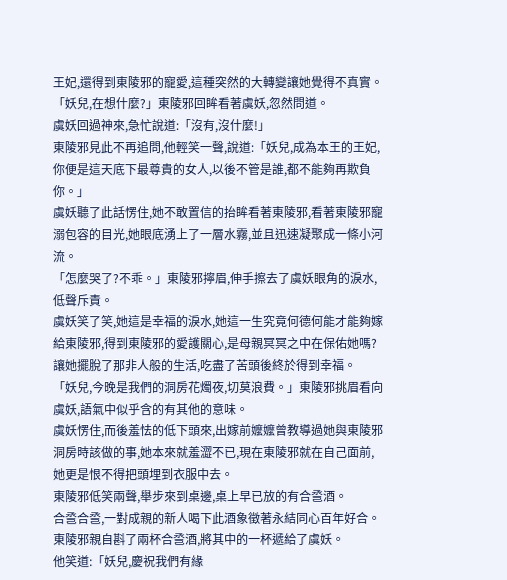王妃,還得到東陵邪的寵愛,這種突然的大轉變讓她覺得不真實。
「妖兒,在想什麼?」東陵邪回眸看著虞妖,忽然問道。
虞妖回過神來,急忙說道:「沒有,沒什麼!」
東陵邪見此不再追問,他輕笑一聲,說道:「妖兒,成為本王的王妃,你便是這天底下最尊貴的女人,以後不管是誰,都不能夠再欺負你。」
虞妖聽了此話愣住,她不敢置信的抬眸看著東陵邪,看著東陵邪寵溺包容的目光,她眼底湧上了一層水霧,並且迅速凝聚成一條小河流。
「怎麼哭了?不乖。」東陵邪擰眉,伸手擦去了虞妖眼角的淚水,低聲斥責。
虞妖笑了笑,她這是幸福的淚水,她這一生究竟何德何能才能夠嫁給東陵邪,得到東陵邪的愛護關心,是母親冥冥之中在保佑她嗎?讓她擺脫了那非人般的生活,吃盡了苦頭後終於得到幸福。
「妖兒,今晚是我們的洞房花燭夜,切莫浪費。」東陵邪挑眉看向虞妖,語氣中似乎含的有其他的意味。
虞妖愣住,而後羞怯的低下頭來,出嫁前嬤嬤曾教導過她與東陵邪洞房時該做的事,她本來就羞澀不已,現在東陵邪就在自己面前,她更是恨不得把頭埋到衣服中去。
東陵邪低笑兩聲,舉步來到桌邊,桌上早已放的有合巹酒。
合巹合巹,一對成親的新人喝下此酒象徵著永結同心百年好合。
東陵邪親自斟了兩杯合巹酒,將其中的一杯遞給了虞妖。
他笑道:「妖兒,慶祝我們有緣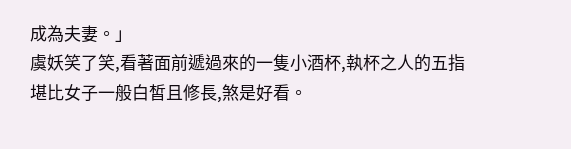成為夫妻。」
虞妖笑了笑,看著面前遞過來的一隻小酒杯,執杯之人的五指堪比女子一般白皙且修長,煞是好看。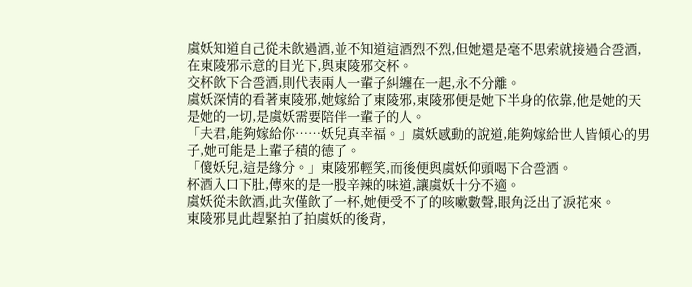虞妖知道自己從未飲過酒,並不知道這酒烈不烈,但她還是毫不思索就接過合巹酒,在東陵邪示意的目光下,與東陵邪交杯。
交杯飲下合巹酒,則代表兩人一輩子糾纏在一起,永不分離。
虞妖深情的看著東陵邪,她嫁給了東陵邪,東陵邪便是她下半身的依靠,他是她的天是她的一切,是虞妖需要陪伴一輩子的人。
「夫君,能夠嫁給你……妖兒真幸福。」虞妖感動的說道,能夠嫁給世人皆傾心的男子,她可能是上輩子積的德了。
「傻妖兒,這是緣分。」東陵邪輕笑,而後便與虞妖仰頭喝下合巹酒。
杯酒入口下肚,傳來的是一股辛辣的味道,讓虞妖十分不適。
虞妖從未飲酒,此次僅飲了一杯,她便受不了的咳嗽數聲,眼角泛出了淚花來。
東陵邪見此趕緊拍了拍虞妖的後背,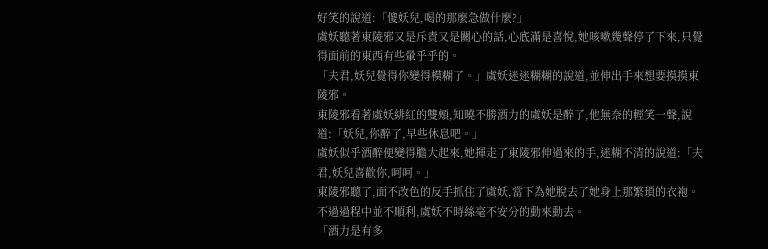好笑的說道:「傻妖兒,喝的那麼急做什麼?」
虞妖聽著東陵邪又是斥責又是關心的話,心底滿是喜悅,她咳嗽幾聲停了下來,只覺得面前的東西有些暈乎乎的。
「夫君,妖兒覺得你變得模糊了。」虞妖迷迷糊糊的說道,並伸出手來想要摸摸東陵邪。
東陵邪看著虞妖緋紅的雙頰,知曉不勝酒力的虞妖是醉了,他無奈的輕笑一聲,說道:「妖兒,你醉了,早些休息吧。」
虞妖似乎酒醉便變得膽大起來,她揮走了東陵邪伸過來的手,迷糊不清的說道:「夫君,妖兒喜歡你,呵呵。」
東陵邪聽了,面不改色的反手抓住了虞妖,當下為她脫去了她身上那繁瑣的衣袍。
不過過程中並不順利,虞妖不時絲毫不安分的動來動去。
「酒力是有多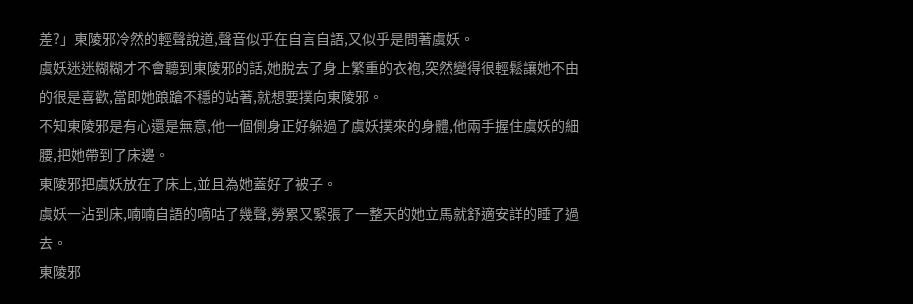差?」東陵邪冷然的輕聲說道,聲音似乎在自言自語,又似乎是問著虞妖。
虞妖迷迷糊糊才不會聽到東陵邪的話,她脫去了身上繁重的衣袍,突然變得很輕鬆讓她不由的很是喜歡,當即她踉蹌不穩的站著,就想要撲向東陵邪。
不知東陵邪是有心還是無意,他一個側身正好躲過了虞妖撲來的身體,他兩手握住虞妖的細腰,把她帶到了床邊。
東陵邪把虞妖放在了床上,並且為她蓋好了被子。
虞妖一沾到床,喃喃自語的嘀咕了幾聲,勞累又緊張了一整天的她立馬就舒適安詳的睡了過去。
東陵邪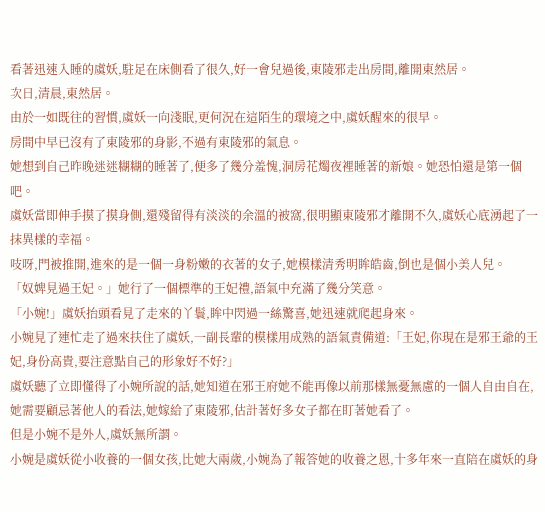看著迅速入睡的虞妖,駐足在床側看了很久,好一會兒過後,東陵邪走出房間,離開東然居。
次日,清晨,東然居。
由於一如既往的習慣,虞妖一向淺眠,更何況在這陌生的環境之中,虞妖醒來的很早。
房間中早已沒有了東陵邪的身影,不過有東陵邪的氣息。
她想到自己昨晚迷迷糊糊的睡著了,便多了幾分羞愧,洞房花燭夜裡睡著的新娘。她恐怕還是第一個吧。
虞妖當即伸手摸了摸身側,還殘留得有淡淡的余溫的被窩,很明顯東陵邪才離開不久,虞妖心底湧起了一抹異樣的幸福。
吱呀,門被推開,進來的是一個一身粉嫩的衣著的女子,她模樣清秀明眸皓齒,倒也是個小美人兒。
「奴婢見過王妃。」她行了一個標準的王妃禮,語氣中充滿了幾分笑意。
「小婉!」虞妖抬頭看見了走來的丫鬟,眸中閃過一絲驚喜,她迅速就爬起身來。
小婉見了連忙走了過來扶住了虞妖,一副長輩的模樣用成熟的語氣責備道:「王妃,你現在是邪王爺的王妃,身份高貴,要注意點自己的形象好不好?」
虞妖聽了立即懂得了小婉所說的話,她知道在邪王府她不能再像以前那樣無憂無慮的一個人自由自在,她需要顧忌著他人的看法,她嫁給了東陵邪,估計著好多女子都在盯著她看了。
但是小婉不是外人,虞妖無所謂。
小婉是虞妖從小收養的一個女孩,比她大兩歲,小婉為了報答她的收養之恩,十多年來一直陪在虞妖的身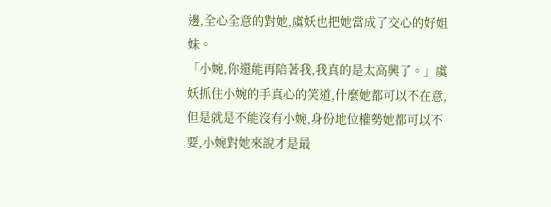邊,全心全意的對她,虞妖也把她當成了交心的好姐妹。
「小婉,你還能再陪著我,我真的是太高興了。」虞妖抓住小婉的手真心的笑道,什麼她都可以不在意,但是就是不能沒有小婉,身份地位權勢她都可以不要,小婉對她來說才是最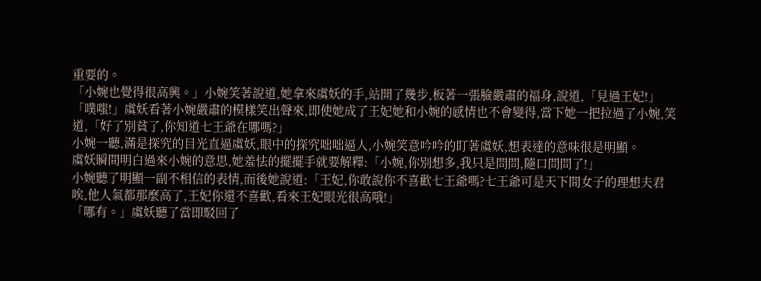重要的。
「小婉也覺得很高興。」小婉笑著說道,她拿來虞妖的手,站開了幾步,板著一張臉嚴肅的福身,說道,「見過王妃!」
「噗嗤!」虞妖看著小婉嚴肅的模樣笑出聲來,即使她成了王妃她和小婉的感情也不會變得,當下她一把拉過了小婉,笑道,「好了別貧了,你知道七王爺在哪嗎?」
小婉一聽,滿是探究的目光直逼虞妖,眼中的探究咄咄逼人,小婉笑意吟吟的盯著虞妖,想表達的意味很是明顯。
虞妖瞬間明白過來小婉的意思,她羞怯的擺擺手就要解釋:「小婉,你別想多,我只是問問,隨口問問了!」
小婉聽了明顯一副不相信的表情,而後她說道:「王妃,你敢說你不喜歡七王爺嗎?七王爺可是天下間女子的理想夫君唉,他人氣都那麼高了,王妃你還不喜歡,看來王妃眼光很高哦!」
「哪有。」虞妖聽了當即駁回了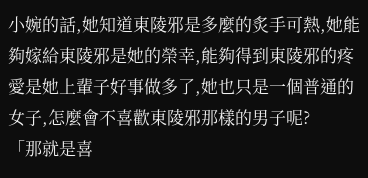小婉的話,她知道東陵邪是多麼的炙手可熱,她能夠嫁給東陵邪是她的榮幸,能夠得到東陵邪的疼愛是她上輩子好事做多了,她也只是一個普通的女子,怎麼會不喜歡東陵邪那樣的男子呢?
「那就是喜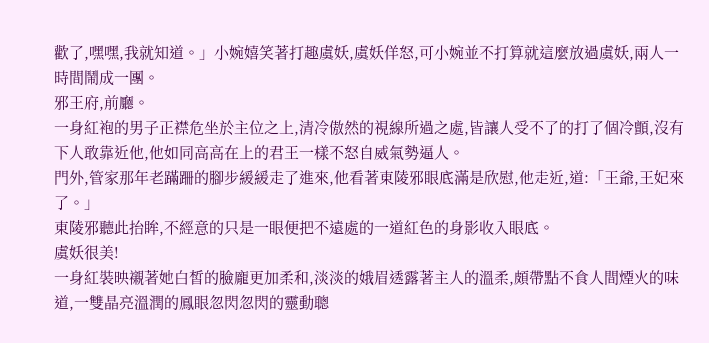歡了,嘿嘿,我就知道。」小婉嬉笑著打趣虞妖,虞妖佯怒,可小婉並不打算就這麼放過虞妖,兩人一時間鬧成一團。
邪王府,前廳。
一身紅袍的男子正襟危坐於主位之上,清冷傲然的視線所過之處,皆讓人受不了的打了個冷顫,沒有下人敢靠近他,他如同高高在上的君王一樣不怒自威氣勢逼人。
門外,管家那年老蹣跚的腳步緩緩走了進來,他看著東陵邪眼底滿是欣慰,他走近,道:「王爺,王妃來了。」
東陵邪聽此抬眸,不經意的只是一眼便把不遠處的一道紅色的身影收入眼底。
虞妖很美!
一身紅裝映襯著她白皙的臉龐更加柔和,淡淡的娥眉透露著主人的溫柔,頗帶點不食人間煙火的味道,一雙晶亮溫潤的鳳眼忽閃忽閃的靈動聰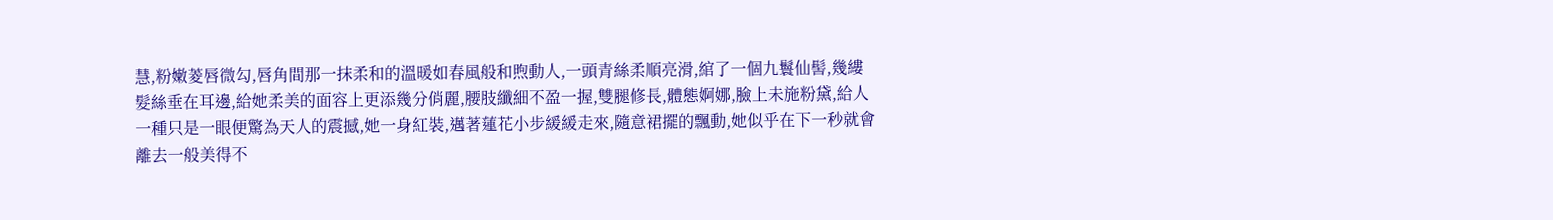慧,粉嫩菱唇微勾,唇角間那一抹柔和的溫暖如春風般和煦動人,一頭青絲柔順亮滑,綰了一個九鬟仙髻,幾縷髮絲垂在耳邊,給她柔美的面容上更添幾分俏麗,腰肢纖細不盈一握,雙腿修長,體態婀娜,臉上未施粉黛,給人一種只是一眼便驚為天人的震撼,她一身紅裝,邁著蓮花小步緩緩走來,隨意裙擺的飄動,她似乎在下一秒就會離去一般美得不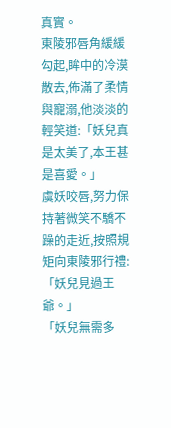真實。
東陵邪唇角緩緩勾起,眸中的冷漠散去,佈滿了柔情與寵溺,他淡淡的輕笑道:「妖兒真是太美了,本王甚是喜愛。」
虞妖咬唇,努力保持著微笑不驕不躁的走近,按照規矩向東陵邪行禮:「妖兒見過王爺。」
「妖兒無需多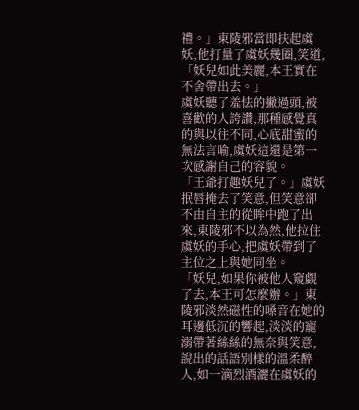禮。」東陵邪當即扶起虞妖,他打量了虞妖幾圈,笑道,「妖兒如此美麗,本王實在不舍帶出去。」
虞妖聽了羞怯的撇過頭,被喜歡的人誇讚,那種感覺真的與以往不同,心底甜蜜的無法言喻,虞妖這還是第一次感謝自己的容貌。
「王爺打趣妖兒了。」虞妖抿唇掩去了笑意,但笑意卻不由自主的從眸中跑了出來,東陵邪不以為然,他拉住虞妖的手心,把虞妖帶到了主位之上與她同坐。
「妖兒,如果你被他人窺覷了去,本王可怎麼辦。」東陵邪淡然磁性的嗓音在她的耳邊低沉的響起,淡淡的寵溺帶著絲絲的無奈與笑意,說出的話語別樣的溫柔醉人,如一滴烈酒灑在虞妖的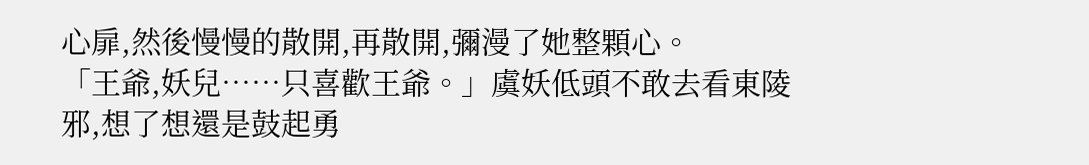心扉,然後慢慢的散開,再散開,彌漫了她整顆心。
「王爺,妖兒……只喜歡王爺。」虞妖低頭不敢去看東陵邪,想了想還是鼓起勇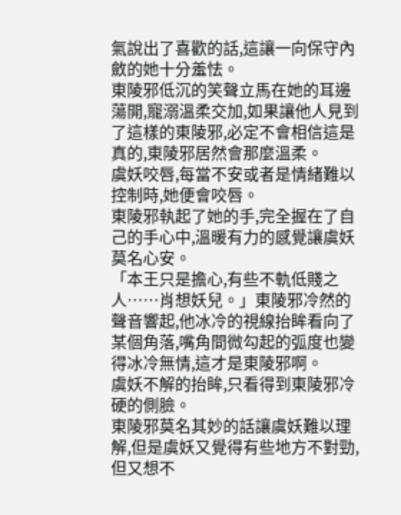氣說出了喜歡的話,這讓一向保守內斂的她十分羞怯。
東陵邪低沉的笑聲立馬在她的耳邊蕩開,寵溺溫柔交加,如果讓他人見到了這樣的東陵邪,必定不會相信這是真的,東陵邪居然會那麼溫柔。
虞妖咬唇,每當不安或者是情緒難以控制時,她便會咬唇。
東陵邪執起了她的手,完全握在了自己的手心中,溫暖有力的感覺讓虞妖莫名心安。
「本王只是擔心,有些不軌低賤之人……肖想妖兒。」東陵邪冷然的聲音響起,他冰冷的視線抬眸看向了某個角落,嘴角間微勾起的弧度也變得冰冷無情,這才是東陵邪啊。
虞妖不解的抬眸,只看得到東陵邪冷硬的側臉。
東陵邪莫名其妙的話讓虞妖難以理解,但是虞妖又覺得有些地方不對勁,但又想不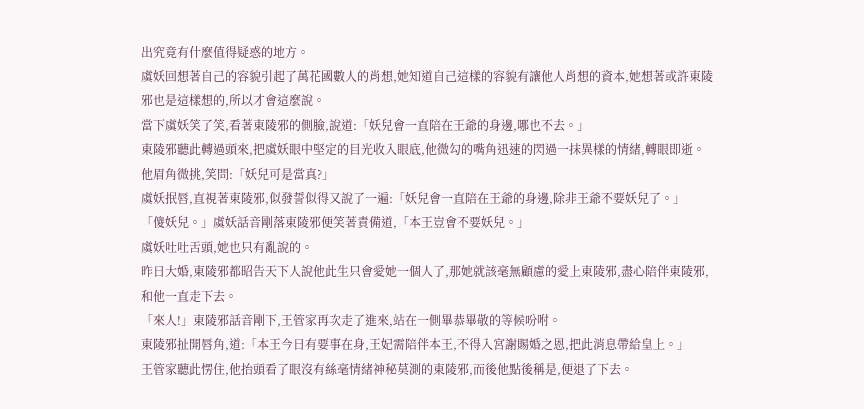出究竟有什麼值得疑惑的地方。
虞妖回想著自己的容貌引起了萬花國數人的肖想,她知道自己這樣的容貌有讓他人肖想的資本,她想著或許東陵邪也是這樣想的,所以才會這麼說。
當下虞妖笑了笑,看著東陵邪的側臉,說道:「妖兒會一直陪在王爺的身邊,哪也不去。」
東陵邪聽此轉過頭來,把虞妖眼中堅定的目光收入眼底,他微勾的嘴角迅速的閃過一抹異樣的情緒,轉眼即逝。
他眉角微挑,笑問:「妖兒可是當真?」
虞妖抿唇,直視著東陵邪,似發誓似得又說了一遍:「妖兒會一直陪在王爺的身邊,除非王爺不要妖兒了。」
「傻妖兒。」虞妖話音剛落東陵邪便笑著責備道,「本王豈會不要妖兒。」
虞妖吐吐舌頭,她也只有亂說的。
昨日大婚,東陵邪都昭告天下人說他此生只會愛她一個人了,那她就該毫無顧慮的愛上東陵邪,盡心陪伴東陵邪,和他一直走下去。
「來人!」東陵邪話音剛下,王管家再次走了進來,站在一側畢恭畢敬的等候吩咐。
東陵邪扯開唇角,道:「本王今日有要事在身,王妃需陪伴本王,不得入宮謝賜婚之恩,把此消息帶給皇上。」
王管家聽此愣住,他抬頭看了眼沒有絲毫情緒神秘莫測的東陵邪,而後他點後稱是,便退了下去。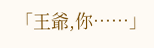「王爺,你……」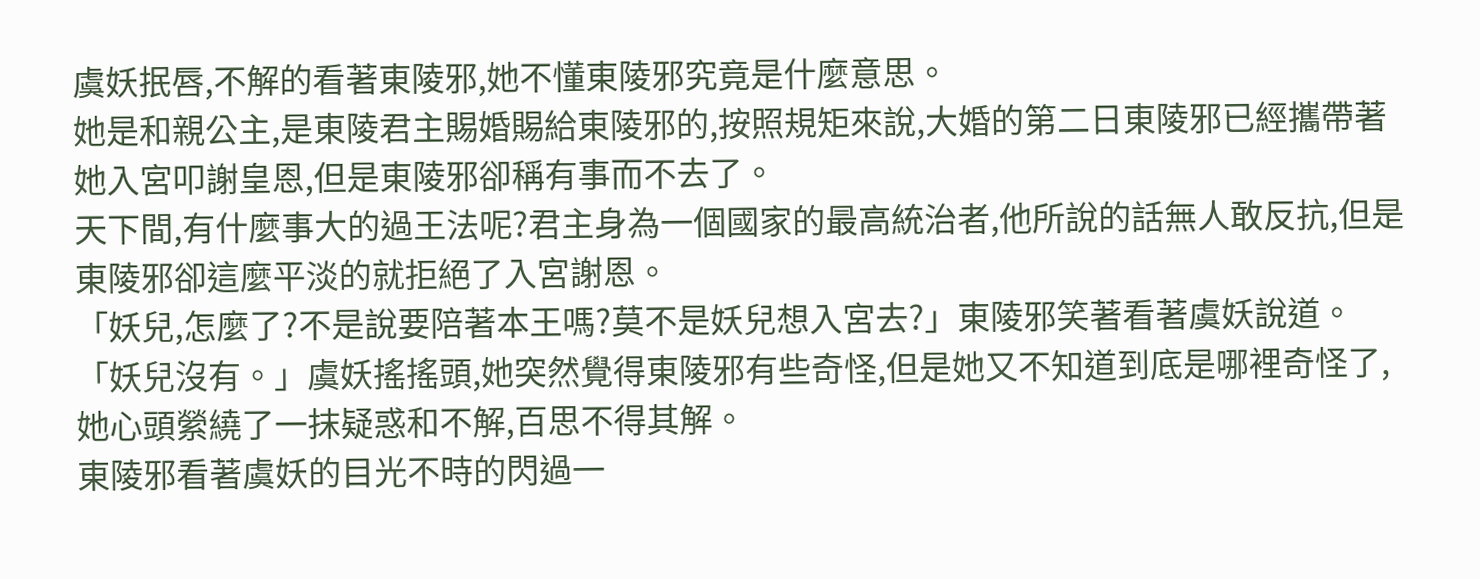虞妖抿唇,不解的看著東陵邪,她不懂東陵邪究竟是什麼意思。
她是和親公主,是東陵君主賜婚賜給東陵邪的,按照規矩來說,大婚的第二日東陵邪已經攜帶著她入宮叩謝皇恩,但是東陵邪卻稱有事而不去了。
天下間,有什麼事大的過王法呢?君主身為一個國家的最高統治者,他所說的話無人敢反抗,但是東陵邪卻這麼平淡的就拒絕了入宮謝恩。
「妖兒,怎麼了?不是說要陪著本王嗎?莫不是妖兒想入宮去?」東陵邪笑著看著虞妖說道。
「妖兒沒有。」虞妖搖搖頭,她突然覺得東陵邪有些奇怪,但是她又不知道到底是哪裡奇怪了,她心頭縈繞了一抹疑惑和不解,百思不得其解。
東陵邪看著虞妖的目光不時的閃過一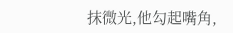抹微光,他勾起嘴角,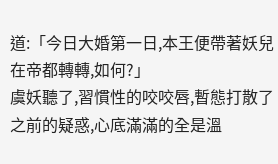道:「今日大婚第一日,本王便帶著妖兒在帝都轉轉,如何?」
虞妖聽了,習慣性的咬咬唇,暫態打散了之前的疑惑,心底滿滿的全是溫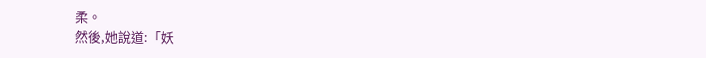柔。
然後,她說道:「妖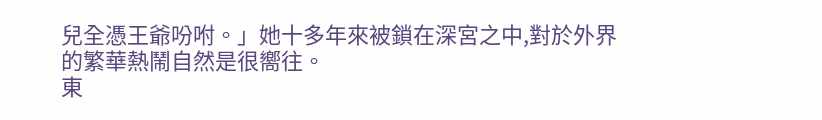兒全憑王爺吩咐。」她十多年來被鎖在深宮之中,對於外界的繁華熱鬧自然是很嚮往。
東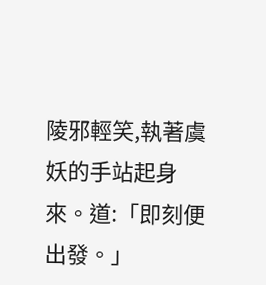陵邪輕笑,執著虞妖的手站起身來。道:「即刻便出發。」